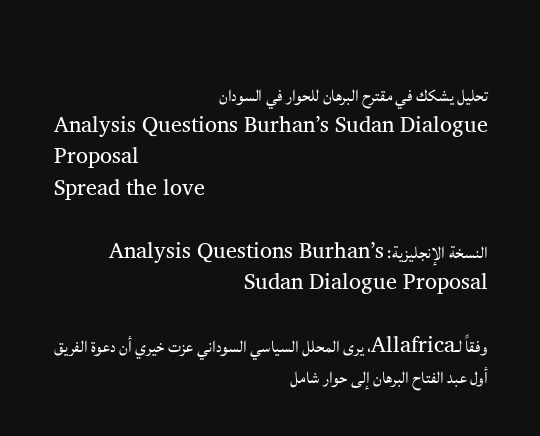تحليل يشكك في مقترح البرهان للحوار في السودان
Analysis Questions Burhan’s Sudan Dialogue Proposal
Spread the love

النسخة الإنجليزية: Analysis Questions Burhan’s Sudan Dialogue Proposal

وفقاً لـAllafrica، يرى المحلل السياسي السوداني عزت خيري أن دعوة الفريق أول عبد الفتاح البرهان إلى حوار شامل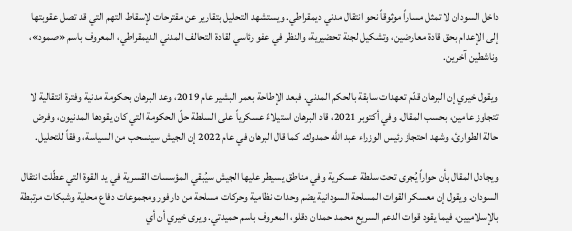داخل السودان لا تمثل مساراً موثوقاً نحو انتقال مدني ديمقراطي. ويستشهد التحليل بتقارير عن مقترحات لإسقاط التهم التي قد تصل عقوبتها إلى الإعدام بحق قادة معارضين، وتشكيل لجنة تحضيرية، والنظر في عفو رئاسي لقادة التحالف المدني الديمقراطي، المعروف باسم «صمود»، وناشطين آخرين.

ويقول خيري إن البرهان قدّم تعهدات سابقة بالحكم المدني. فبعد الإطاحة بعمر البشير عام 2019، وعد البرهان بحكومة مدنية وفترة انتقالية لا تتجاوز عامين، بحسب المقال. وفي أكتوبر 2021، قاد البرهان استيلاءً عسكرياً على السلطة حلّ الحكومة التي كان يقودها المدنيون، وفرض حالة الطوارئ، وشهد احتجاز رئيس الوزراء عبد الله حمدوك. كما قال البرهان في عام 2022 إن الجيش سينسحب من السياسة، وفقاً للتحليل.

ويجادل المقال بأن حواراً يُجرى تحت سلطة عسكرية وفي مناطق يسيطر عليها الجيش سيُبقي المؤسسات القسرية في يد القوة التي عطّلت انتقال السودان. ويقول إن معسكر القوات المسلحة السودانية يضم وحدات نظامية وحركات مسلحة من دارفور ومجموعات دفاع محلية وشبكات مرتبطة بالإسلاميين، فيما يقود قوات الدعم السريع محمد حمدان دقلو، المعروف باسم حميدتي. ويرى خيري أن أي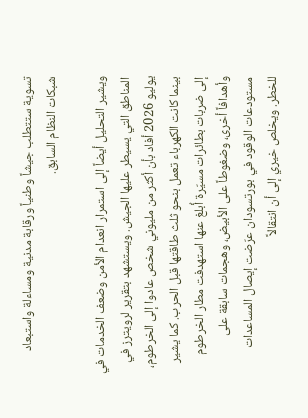تسوية ستتطلب جيشاً وطنياً ورقابة مدنية ومساءلة واستبعاد شبكات النظام السابق.

ويشير التحليل أيضاً إلى استمرار انعدام الأمن وضعف الخدمات في المناطق التي يسيطر عليها الجيش. ويستشهد بتقرير لرويترز في يوليو 2026 أفاد بأن أكثر من مليوني شخص عادوا إلى الخرطوم، بينما كانت الكهرباء تعمل بنحو ثلث طاقتها قبل الحرب. كما يشير إلى ضربات بطائرات مسيّرة أُبلغ عنها استهدفت مطار الخرطوم وأهدافاً أخرى، وضغوطاً على الأبيض، وهجمات سابقة على مستودعات الوقود في بورتسودان عرّضت إيصال المساعدات للخطر. ويخلص خيري إلى أن انتقالاً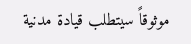موثوقاً سيتطلب قيادة مدنية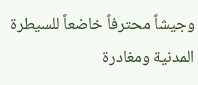وجيشاً محترفاً خاضعاً للسيطرة المدنية ومغادرة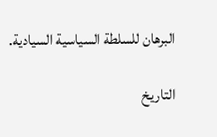البرهان للسلطة السياسية السيادية.

التاريخ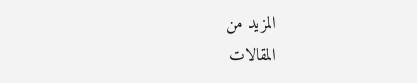المزيد من
المقالات